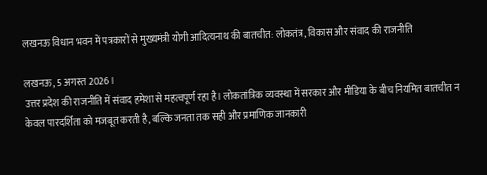लखनऊ विधान भवन में पत्रकारों से मुख्यमंत्री योगी आदित्यनाथ की बातचीत: लोकतंत्र, विकास और संवाद की राजनीति

लखनऊ, 5 अगस्त 2026।
उत्तर प्रदेश की राजनीति में संवाद हमेशा से महत्वपूर्ण रहा है। लोकतांत्रिक व्यवस्था में सरकार और मीडिया के बीच नियमित बातचीत न केवल पारदर्शिता को मजबूत करती है, बल्कि जनता तक सही और प्रमाणिक जानकारी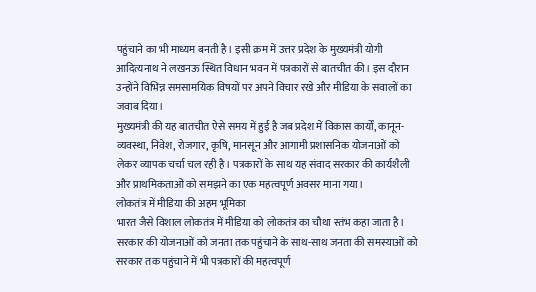पहुंचाने का भी माध्यम बनती है। इसी क्रम में उत्तर प्रदेश के मुख्यमंत्री योगी आदित्यनाथ ने लखनऊ स्थित विधान भवन में पत्रकारों से बातचीत की। इस दौरान उन्होंने विभिन्न समसामयिक विषयों पर अपने विचार रखे और मीडिया के सवालों का जवाब दिया।
मुख्यमंत्री की यह बातचीत ऐसे समय में हुई है जब प्रदेश में विकास कार्यों, कानून-व्यवस्था, निवेश, रोजगार, कृषि, मानसून और आगामी प्रशासनिक योजनाओं को लेकर व्यापक चर्चा चल रही है। पत्रकारों के साथ यह संवाद सरकार की कार्यशैली और प्राथमिकताओं को समझने का एक महत्वपूर्ण अवसर माना गया।
लोकतंत्र में मीडिया की अहम भूमिका
भारत जैसे विशाल लोकतंत्र में मीडिया को लोकतंत्र का चौथा स्तंभ कहा जाता है। सरकार की योजनाओं को जनता तक पहुंचाने के साथ-साथ जनता की समस्याओं को सरकार तक पहुंचाने में भी पत्रकारों की महत्वपूर्ण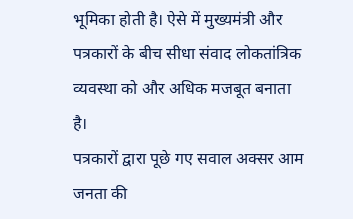भूमिका होती है। ऐसे में मुख्यमंत्री और पत्रकारों के बीच सीधा संवाद लोकतांत्रिक व्यवस्था को और अधिक मजबूत बनाता है।
पत्रकारों द्वारा पूछे गए सवाल अक्सर आम जनता की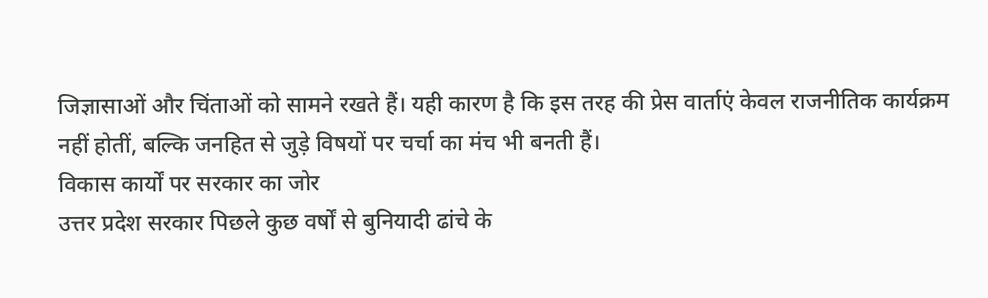जिज्ञासाओं और चिंताओं को सामने रखते हैं। यही कारण है कि इस तरह की प्रेस वार्ताएं केवल राजनीतिक कार्यक्रम नहीं होतीं, बल्कि जनहित से जुड़े विषयों पर चर्चा का मंच भी बनती हैं।
विकास कार्यों पर सरकार का जोर
उत्तर प्रदेश सरकार पिछले कुछ वर्षों से बुनियादी ढांचे के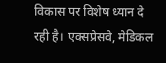विकास पर विशेष ध्यान दे रही है। एक्सप्रेसवे, मेडिकल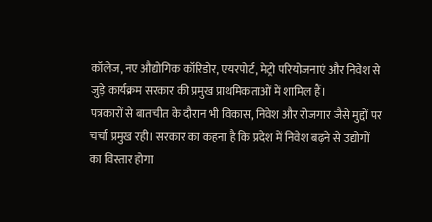कॉलेज, नए औद्योगिक कॉरिडोर, एयरपोर्ट, मेट्रो परियोजनाएं और निवेश से जुड़े कार्यक्रम सरकार की प्रमुख प्राथमिकताओं में शामिल हैं।
पत्रकारों से बातचीत के दौरान भी विकास, निवेश और रोजगार जैसे मुद्दों पर चर्चा प्रमुख रही। सरकार का कहना है कि प्रदेश में निवेश बढ़ने से उद्योगों का विस्तार होगा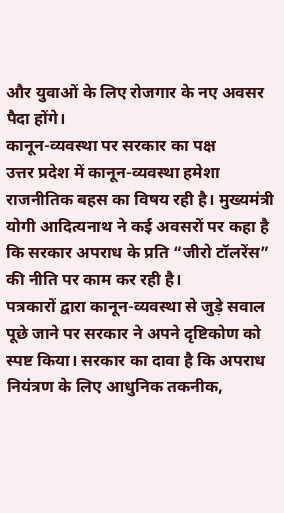और युवाओं के लिए रोजगार के नए अवसर पैदा होंगे।
कानून-व्यवस्था पर सरकार का पक्ष
उत्तर प्रदेश में कानून-व्यवस्था हमेशा राजनीतिक बहस का विषय रही है। मुख्यमंत्री योगी आदित्यनाथ ने कई अवसरों पर कहा है कि सरकार अपराध के प्रति “जीरो टॉलरेंस” की नीति पर काम कर रही है।
पत्रकारों द्वारा कानून-व्यवस्था से जुड़े सवाल पूछे जाने पर सरकार ने अपने दृष्टिकोण को स्पष्ट किया। सरकार का दावा है कि अपराध नियंत्रण के लिए आधुनिक तकनीक,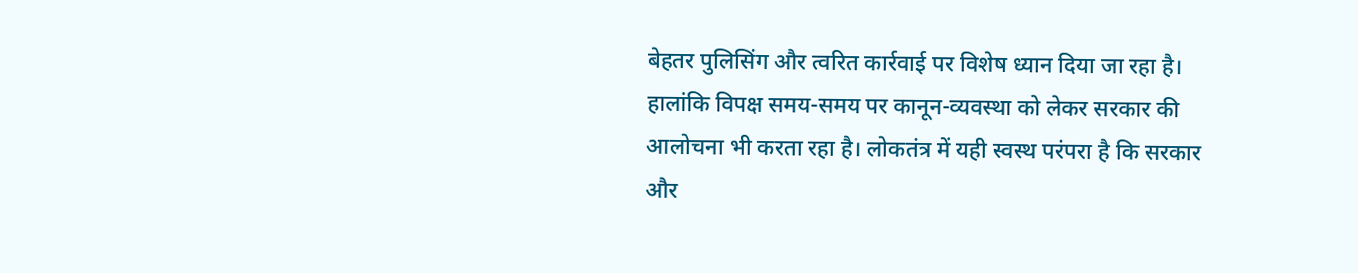बेहतर पुलिसिंग और त्वरित कार्रवाई पर विशेष ध्यान दिया जा रहा है।
हालांकि विपक्ष समय-समय पर कानून-व्यवस्था को लेकर सरकार की आलोचना भी करता रहा है। लोकतंत्र में यही स्वस्थ परंपरा है कि सरकार और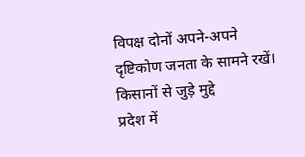विपक्ष दोनों अपने-अपने दृष्टिकोण जनता के सामने रखें।
किसानों से जुड़े मुद्दे
प्रदेश में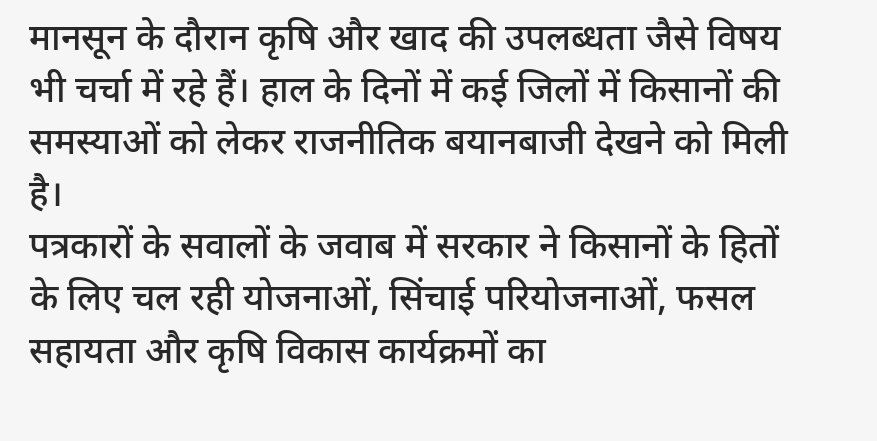मानसून के दौरान कृषि और खाद की उपलब्धता जैसे विषय भी चर्चा में रहे हैं। हाल के दिनों में कई जिलों में किसानों की समस्याओं को लेकर राजनीतिक बयानबाजी देखने को मिली है।
पत्रकारों के सवालों के जवाब में सरकार ने किसानों के हितों के लिए चल रही योजनाओं, सिंचाई परियोजनाओं, फसल सहायता और कृषि विकास कार्यक्रमों का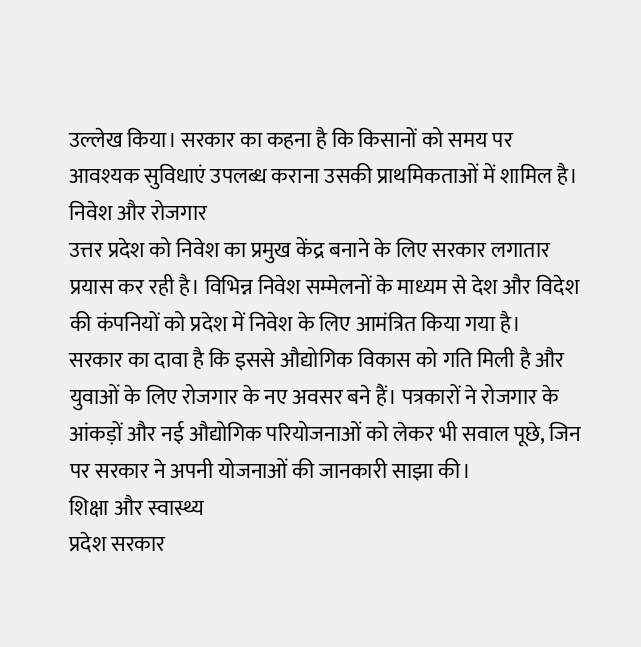उल्लेख किया। सरकार का कहना है कि किसानों को समय पर आवश्यक सुविधाएं उपलब्ध कराना उसकी प्राथमिकताओं में शामिल है।
निवेश और रोजगार
उत्तर प्रदेश को निवेश का प्रमुख केंद्र बनाने के लिए सरकार लगातार प्रयास कर रही है। विभिन्न निवेश सम्मेलनों के माध्यम से देश और विदेश की कंपनियों को प्रदेश में निवेश के लिए आमंत्रित किया गया है।
सरकार का दावा है कि इससे औद्योगिक विकास को गति मिली है और युवाओं के लिए रोजगार के नए अवसर बने हैं। पत्रकारों ने रोजगार के आंकड़ों और नई औद्योगिक परियोजनाओं को लेकर भी सवाल पूछे, जिन पर सरकार ने अपनी योजनाओं की जानकारी साझा की।
शिक्षा और स्वास्थ्य
प्रदेश सरकार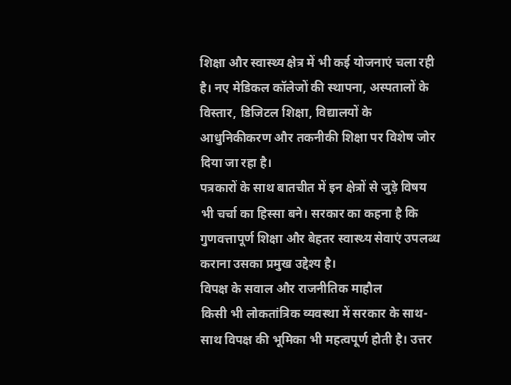शिक्षा और स्वास्थ्य क्षेत्र में भी कई योजनाएं चला रही है। नए मेडिकल कॉलेजों की स्थापना, अस्पतालों के विस्तार, डिजिटल शिक्षा, विद्यालयों के आधुनिकीकरण और तकनीकी शिक्षा पर विशेष जोर दिया जा रहा है।
पत्रकारों के साथ बातचीत में इन क्षेत्रों से जुड़े विषय भी चर्चा का हिस्सा बने। सरकार का कहना है कि गुणवत्तापूर्ण शिक्षा और बेहतर स्वास्थ्य सेवाएं उपलब्ध कराना उसका प्रमुख उद्देश्य है।
विपक्ष के सवाल और राजनीतिक माहौल
किसी भी लोकतांत्रिक व्यवस्था में सरकार के साथ-साथ विपक्ष की भूमिका भी महत्वपूर्ण होती है। उत्तर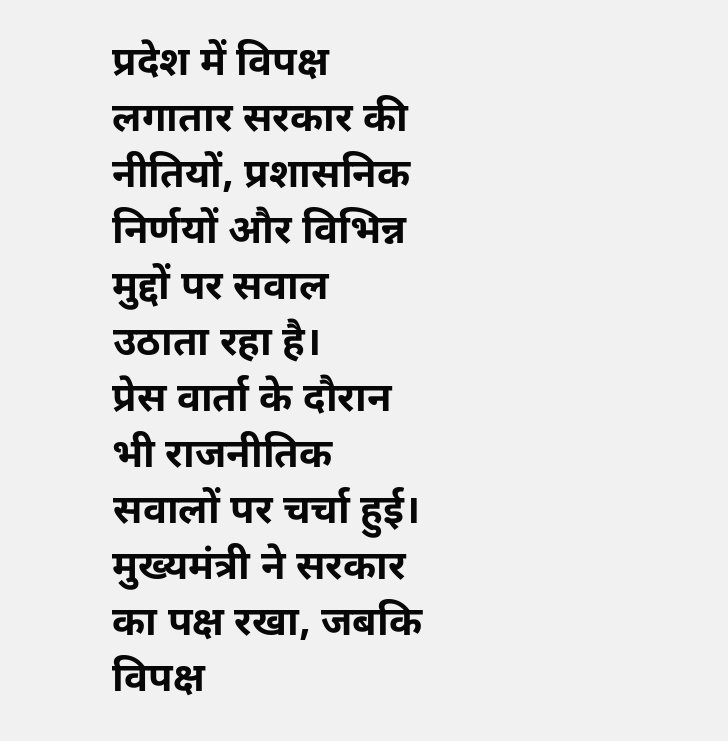प्रदेश में विपक्ष लगातार सरकार की नीतियों, प्रशासनिक निर्णयों और विभिन्न मुद्दों पर सवाल उठाता रहा है।
प्रेस वार्ता के दौरान भी राजनीतिक सवालों पर चर्चा हुई। मुख्यमंत्री ने सरकार का पक्ष रखा, जबकि विपक्ष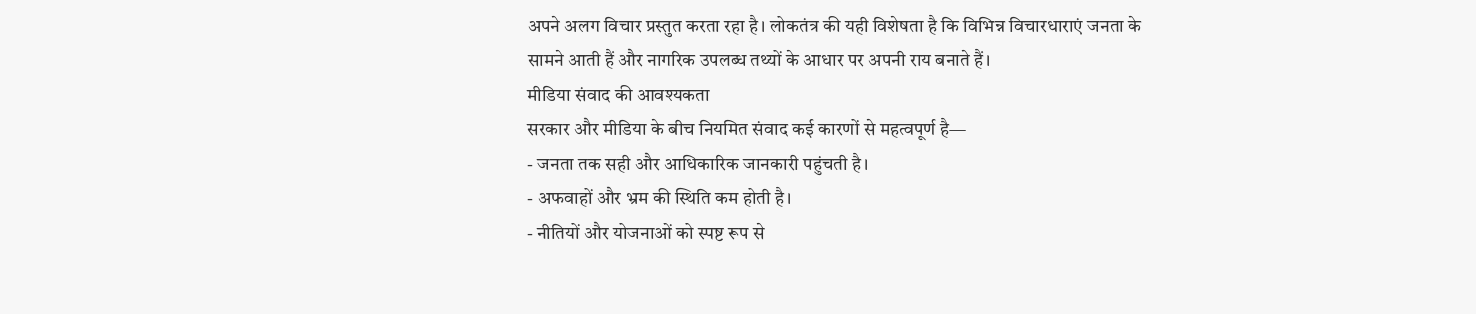अपने अलग विचार प्रस्तुत करता रहा है। लोकतंत्र की यही विशेषता है कि विभिन्न विचारधाराएं जनता के सामने आती हैं और नागरिक उपलब्ध तथ्यों के आधार पर अपनी राय बनाते हैं।
मीडिया संवाद की आवश्यकता
सरकार और मीडिया के बीच नियमित संवाद कई कारणों से महत्वपूर्ण है—
- जनता तक सही और आधिकारिक जानकारी पहुंचती है।
- अफवाहों और भ्रम की स्थिति कम होती है।
- नीतियों और योजनाओं को स्पष्ट रूप से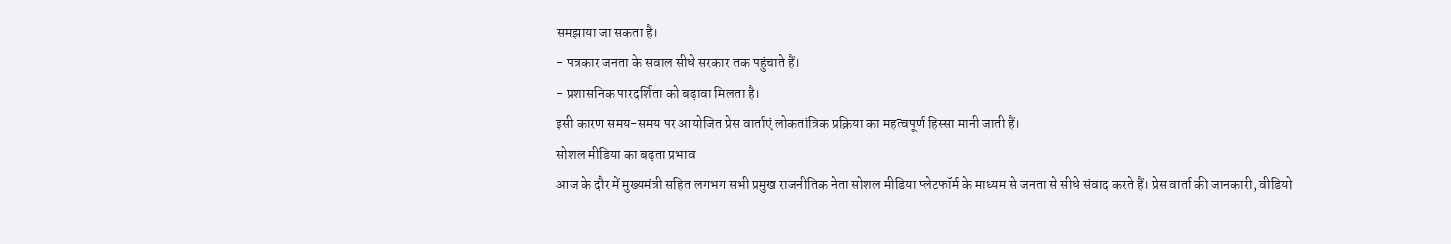समझाया जा सकता है।
- पत्रकार जनता के सवाल सीधे सरकार तक पहुंचाते हैं।
- प्रशासनिक पारदर्शिता को बढ़ावा मिलता है।
इसी कारण समय-समय पर आयोजित प्रेस वार्ताएं लोकतांत्रिक प्रक्रिया का महत्वपूर्ण हिस्सा मानी जाती हैं।
सोशल मीडिया का बढ़ता प्रभाव
आज के दौर में मुख्यमंत्री सहित लगभग सभी प्रमुख राजनीतिक नेता सोशल मीडिया प्लेटफॉर्म के माध्यम से जनता से सीधे संवाद करते हैं। प्रेस वार्ता की जानकारी, वीडियो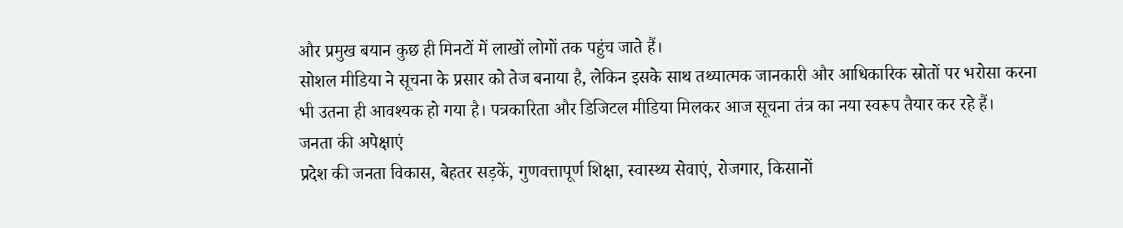और प्रमुख बयान कुछ ही मिनटों में लाखों लोगों तक पहुंच जाते हैं।
सोशल मीडिया ने सूचना के प्रसार को तेज बनाया है, लेकिन इसके साथ तथ्यात्मक जानकारी और आधिकारिक स्रोतों पर भरोसा करना भी उतना ही आवश्यक हो गया है। पत्रकारिता और डिजिटल मीडिया मिलकर आज सूचना तंत्र का नया स्वरूप तैयार कर रहे हैं।
जनता की अपेक्षाएं
प्रदेश की जनता विकास, बेहतर सड़कें, गुणवत्तापूर्ण शिक्षा, स्वास्थ्य सेवाएं, रोजगार, किसानों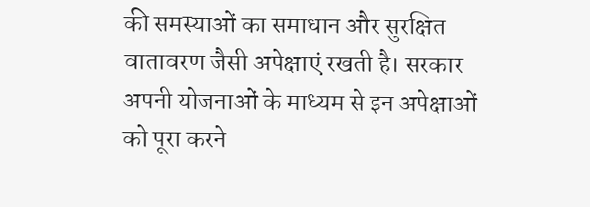की समस्याओं का समाधान और सुरक्षित वातावरण जैसी अपेक्षाएं रखती है। सरकार अपनी योजनाओं के माध्यम से इन अपेक्षाओं को पूरा करने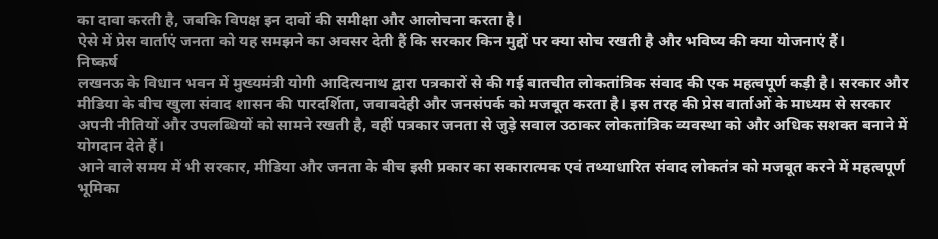का दावा करती है, जबकि विपक्ष इन दावों की समीक्षा और आलोचना करता है।
ऐसे में प्रेस वार्ताएं जनता को यह समझने का अवसर देती हैं कि सरकार किन मुद्दों पर क्या सोच रखती है और भविष्य की क्या योजनाएं हैं।
निष्कर्ष
लखनऊ के विधान भवन में मुख्यमंत्री योगी आदित्यनाथ द्वारा पत्रकारों से की गई बातचीत लोकतांत्रिक संवाद की एक महत्वपूर्ण कड़ी है। सरकार और मीडिया के बीच खुला संवाद शासन की पारदर्शिता, जवाबदेही और जनसंपर्क को मजबूत करता है। इस तरह की प्रेस वार्ताओं के माध्यम से सरकार अपनी नीतियों और उपलब्धियों को सामने रखती है, वहीं पत्रकार जनता से जुड़े सवाल उठाकर लोकतांत्रिक व्यवस्था को और अधिक सशक्त बनाने में योगदान देते हैं।
आने वाले समय में भी सरकार, मीडिया और जनता के बीच इसी प्रकार का सकारात्मक एवं तथ्याधारित संवाद लोकतंत्र को मजबूत करने में महत्वपूर्ण भूमिका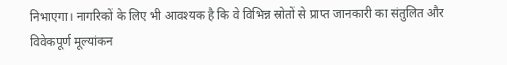निभाएगा। नागरिकों के लिए भी आवश्यक है कि वे विभिन्न स्रोतों से प्राप्त जानकारी का संतुलित और विवेकपूर्ण मूल्यांकन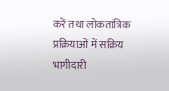करें तथा लोकतांत्रिक प्रक्रियाओं में सक्रिय भागीदारी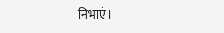निभाएं।